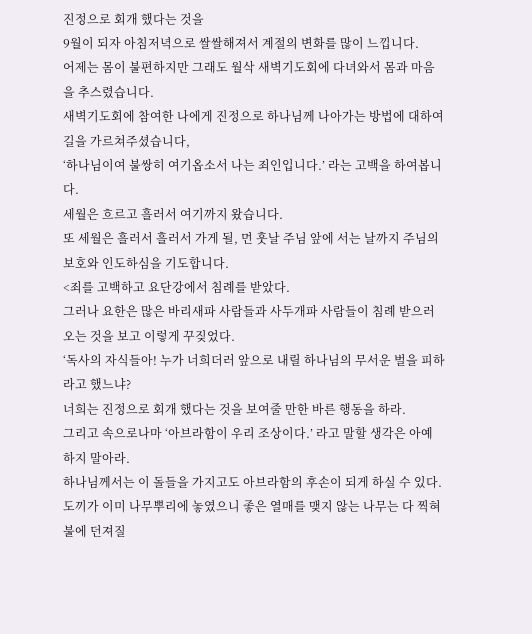진정으로 회개 했다는 것을
9월이 되자 아침저녁으로 쌀쌀해져서 계절의 변화를 많이 느낍니다.
어제는 몸이 불편하지만 그래도 월삭 새벽기도회에 다녀와서 몸과 마음을 추스렸습니다.
새벽기도회에 참여한 나에게 진정으로 하나님께 나아가는 방법에 대하여 길을 가르쳐주셨습니다,
‘하나님이여 불쌍히 여기옵소서 나는 죄인입니다.’ 라는 고백을 하여봅니다.
세월은 흐르고 흘러서 여기까지 왔습니다.
또 세월은 흘러서 흘러서 가게 될, 먼 훗날 주님 앞에 서는 날까지 주님의 보호와 인도하심을 기도합니다.
<죄를 고백하고 요단강에서 침례를 받았다.
그러나 요한은 많은 바리새파 사람들과 사두개파 사람들이 침례 받으러 오는 것을 보고 이렇게 꾸짖었다.
‘독사의 자식들아! 누가 너희더러 앞으로 내릴 하나님의 무서운 벌을 피하라고 했느냐?
너희는 진정으로 회개 했다는 것을 보여줄 만한 바른 행동을 하라.
그리고 속으로나마 ‘아브라함이 우리 조상이다.’ 라고 말할 생각은 아예 하지 말아라.
하나님께서는 이 돌들을 가지고도 아브라함의 후손이 되게 하실 수 있다.
도끼가 이미 나무뿌리에 놓였으니 좋은 열매를 맺지 않는 나무는 다 찍혀 불에 던져질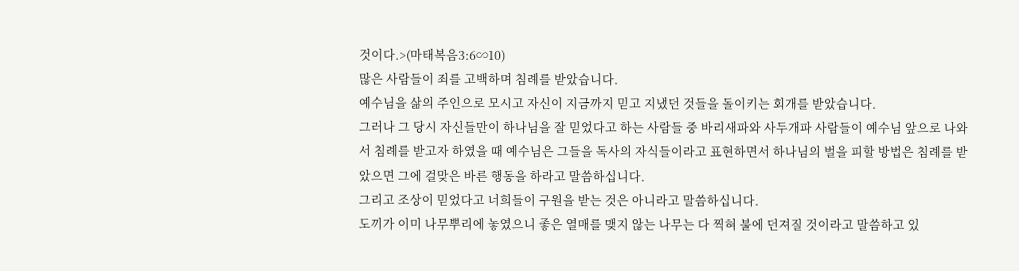것이다.>(마태복음3:6∽10)
많은 사람들이 죄를 고백하며 침례를 받았습니다.
예수님을 삶의 주인으로 모시고 자신이 지금까지 믿고 지냈던 것들을 돌이키는 회개를 받았습니다.
그러나 그 당시 자신들만이 하나님을 잘 믿었다고 하는 사람들 중 바리새파와 사두개파 사람들이 예수님 앞으로 나와서 침례를 받고자 하였을 때 예수님은 그들을 독사의 자식들이라고 표현하면서 하나님의 벌을 피할 방법은 침례를 받았으면 그에 걸맞은 바른 행동을 하라고 말씀하십니다.
그리고 조상이 믿었다고 너희들이 구원을 받는 것은 아니라고 말씀하십니다.
도끼가 이미 나무뿌리에 놓였으니 좋은 열매를 맺지 않는 나무는 다 찍혀 불에 던져질 것이라고 말씀하고 있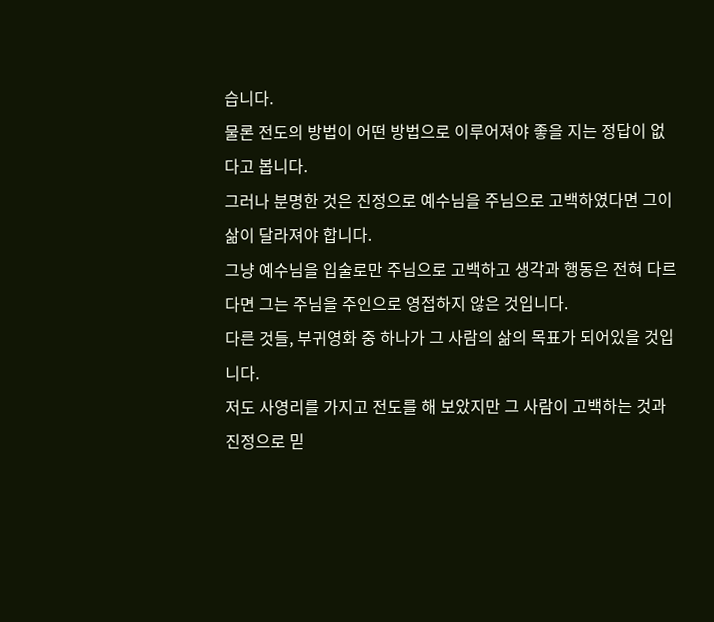습니다.
물론 전도의 방법이 어떤 방법으로 이루어져야 좋을 지는 정답이 없다고 봅니다.
그러나 분명한 것은 진정으로 예수님을 주님으로 고백하였다면 그이 삶이 달라져야 합니다.
그냥 예수님을 입술로만 주님으로 고백하고 생각과 행동은 전혀 다르다면 그는 주님을 주인으로 영접하지 않은 것입니다.
다른 것들, 부귀영화 중 하나가 그 사람의 삶의 목표가 되어있을 것입니다.
저도 사영리를 가지고 전도를 해 보았지만 그 사람이 고백하는 것과 진정으로 믿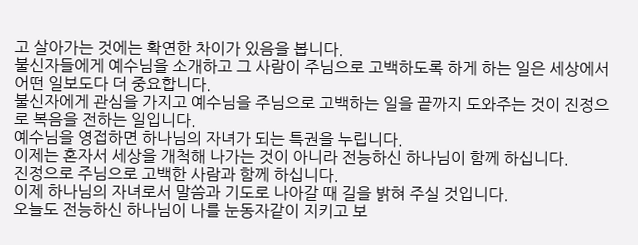고 살아가는 것에는 확연한 차이가 있음을 봅니다.
불신자들에게 예수님을 소개하고 그 사람이 주님으로 고백하도록 하게 하는 일은 세상에서 어떤 일보도다 더 중요합니다.
불신자에게 관심을 가지고 예수님을 주님으로 고백하는 일을 끝까지 도와주는 것이 진정으로 복음을 전하는 일입니다.
예수님을 영접하면 하나님의 자녀가 되는 특권을 누립니다.
이제는 혼자서 세상을 개척해 나가는 것이 아니라 전능하신 하나님이 함께 하십니다.
진정으로 주님으로 고백한 사람과 함께 하십니다.
이제 하나님의 자녀로서 말씀과 기도로 나아갈 때 길을 밝혀 주실 것입니다.
오늘도 전능하신 하나님이 나를 눈동자같이 지키고 보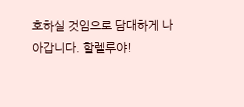호하실 것임으로 담대하게 나아갑니다. 할렐루야!